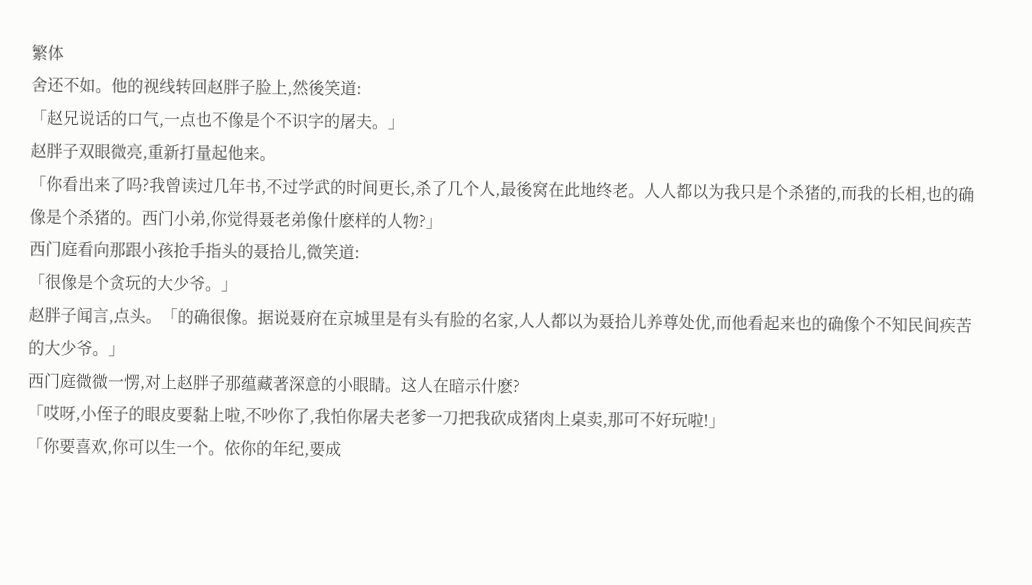繁体
舍还不如。他的视线转回赵胖子脸上,然後笑道:
「赵兄说话的口气,一点也不像是个不识字的屠夫。」
赵胖子双眼微亮,重新打量起他来。
「你看出来了吗?我曾读过几年书,不过学武的时间更长,杀了几个人,最後窝在此地终老。人人都以为我只是个杀猪的,而我的长相,也的确像是个杀猪的。西门小弟,你觉得聂老弟像什麽样的人物?」
西门庭看向那跟小孩抢手指头的聂拾儿,微笑道:
「很像是个贪玩的大少爷。」
赵胖子闻言,点头。「的确很像。据说聂府在京城里是有头有脸的名家,人人都以为聂拾儿养尊处优,而他看起来也的确像个不知民间疾苦的大少爷。」
西门庭微微一愣,对上赵胖子那蕴藏著深意的小眼睛。这人在暗示什麽?
「哎呀,小侄子的眼皮要黏上啦,不吵你了,我怕你屠夫老爹一刀把我砍成猪肉上桌卖,那可不好玩啦!」
「你要喜欢,你可以生一个。依你的年纪,要成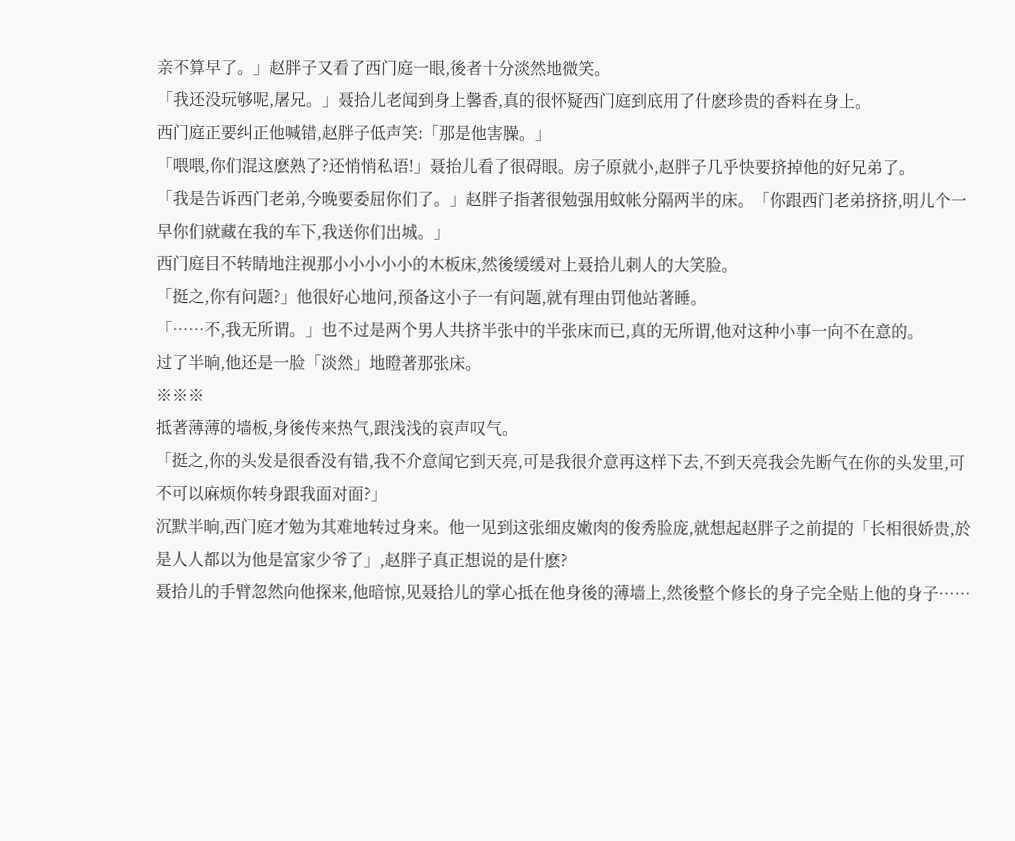亲不算早了。」赵胖子又看了西门庭一眼,後者十分淡然地微笑。
「我还没玩够呢,屠兄。」聂拾儿老闻到身上馨香,真的很怀疑西门庭到底用了什麽珍贵的香料在身上。
西门庭正要纠正他喊错,赵胖子低声笑:「那是他害臊。」
「喂喂,你们混这麽熟了?还悄悄私语!」聂抬儿看了很碍眼。房子原就小,赵胖子几乎快要挤掉他的好兄弟了。
「我是告诉西门老弟,今晚要委屈你们了。」赵胖子指著很勉强用蚊帐分隔两半的床。「你跟西门老弟挤挤,明儿个一早你们就藏在我的车下,我送你们出城。」
西门庭目不转睛地注视那小小小小小的木板床,然後缓缓对上聂拾儿刺人的大笑脸。
「挺之,你有问题?」他很好心地问,预备这小子一有问题,就有理由罚他站著睡。
「……不,我无所谓。」也不过是两个男人共挤半张中的半张床而已,真的无所谓,他对这种小事一向不在意的。
过了半晌,他还是一脸「淡然」地瞪著那张床。
※※※
抵著薄薄的墙板,身後传来热气,跟浅浅的哀声叹气。
「挺之,你的头发是很香没有错,我不介意闻它到天亮,可是我很介意再这样下去,不到天亮我会先断气在你的头发里,可不可以麻烦你转身跟我面对面?」
沉默半晌,西门庭才勉为其难地转过身来。他一见到这张细皮嫩肉的俊秀脸庞,就想起赵胖子之前提的「长相很娇贵,於是人人都以为他是富家少爷了」,赵胖子真正想说的是什麽?
聂拾儿的手臂忽然向他探来,他暗惊,见聂拾儿的掌心抵在他身後的薄墙上,然後整个修长的身子完全贴上他的身子……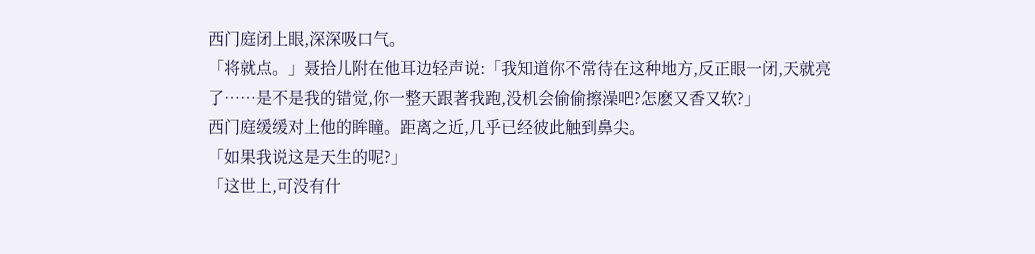西门庭闭上眼,深深吸口气。
「将就点。」聂拾儿附在他耳边轻声说:「我知道你不常待在这种地方,反正眼一闭,天就亮了……是不是我的错觉,你一整天跟著我跑,没机会偷偷擦澡吧?怎麽又香又软?」
西门庭缓缓对上他的眸瞳。距离之近,几乎已经彼此触到鼻尖。
「如果我说这是天生的呢?」
「这世上,可没有什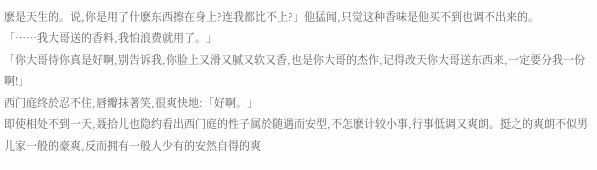麽是天生的。说,你是用了什麽东西擦在身上?连我都比不上?」他猛闻,只觉这种香味是他买不到也调不出来的。
「……我大哥送的香料,我怕浪费就用了。」
「你大哥待你真是好啊,别告诉我,你脸上又滑又腻又软又香,也是你大哥的杰作,记得改天你大哥送东西来,一定要分我一份啊!」
西门庭终於忍不住,唇瓣抹著笑,很爽快地:「好啊。」
即使相处不到一天,聂拾儿也隐约看出西门庭的性子属於随遇而安型,不怎麽计较小事,行事低调又爽朗。挺之的爽朗不似男儿家一般的豪爽,反而拥有一般人少有的安然自得的爽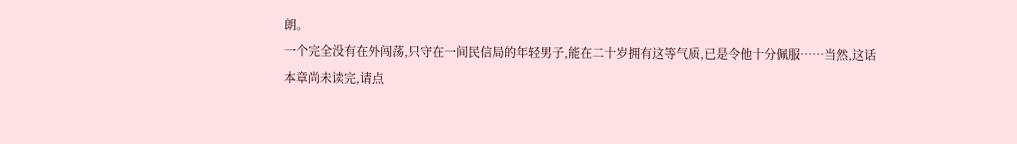朗。
一个完全没有在外闯荡,只守在一间民信局的年轻男子,能在二十岁拥有这等气质,已是令他十分佩服……当然,这话
本章尚未读完,请点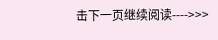击下一页继续阅读---->>>